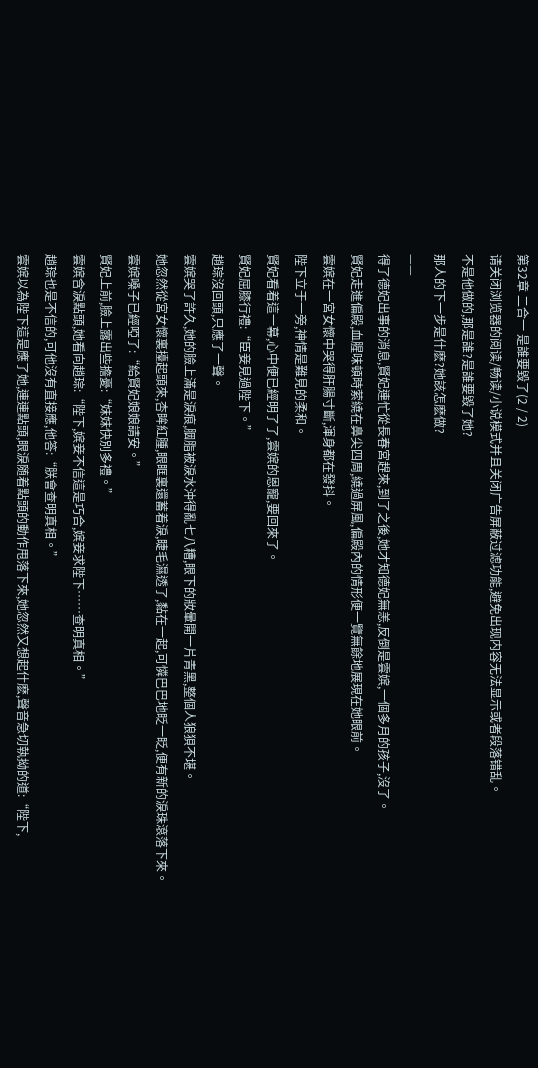第32章 二合一 是誰要毀了(2 / 2)
请关闭浏览器的阅读/畅读/小说模式并且关闭广告屏蔽过滤功能,避免出现内容无法显示或者段落错乱。
不是他做的,那是誰?是誰要毀了她?
那人的下一步是什麽?她該怎麽做?
——
得了德妃出事的消息,賢妃連忙從長春宮趕來,到了之後,她才知德妃無恙,反倒是雲嫔,一個多月的孩子,沒了。
賢妃走進偏殿,血腥味頓時萦繞在鼻尖四周,繞過屏風,偏殿內的情形便一覽無餘地展現在她眼前。
雲嫔在一宮女懷中哭得肝腸寸斷,渾身都在發抖。
陛下立于一旁,神情是難見的柔和。
賢妃看着這一幕,心中便已經明了了,雲嫔的恩寵,要回來了。
賢妃屈膝行禮:“臣妾見過陛下。”
趙琮沒回頭,只應了一聲。
雲嫔哭了許久,她的臉上滿是淚痕,胭脂被淚水沖得亂七八糟,眼下的妝暈開一片青黑,整個人狼狽不堪。
她忽然從宮女懷裏擡起頭來,杏眸紅腫,眼眶裏還蓄着淚,睫毛濕透了,黏在一起,可憐巴巴地眨一眨,便有新的淚珠滾落下來。
雲嫔嗓子已經啞了:“給賢妃娘娘請安。”
賢妃上前,臉上露出些擔憂:“妹妹快別多禮。”
雲嫔含淚點頭,她看向趙琮:“陛下,嫔妾不信這是巧合,嫔妾求陛下……查明真相。”
趙琮也是不信的,可他沒有直接應,他答:“朕會查明真相。”
雲嫔以為陛下這是應了她,連連點頭,眼淚随着點頭的動作甩落下來,她忽然又想起什麽,聲音急切執拗的道:“陛下,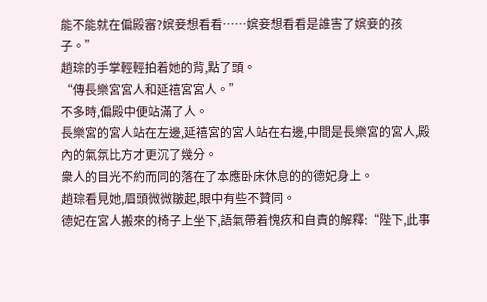能不能就在偏殿審?嫔妾想看看……嫔妾想看看是誰害了嫔妾的孩子。”
趙琮的手掌輕輕拍着她的背,點了頭。
“傳長樂宮宮人和延禧宮宮人。”
不多時,偏殿中便站滿了人。
長樂宮的宮人站在左邊,延禧宮的宮人站在右邊,中間是長樂宮的宮人,殿內的氣氛比方才更沉了幾分。
衆人的目光不約而同的落在了本應卧床休息的的德妃身上。
趙琮看見她,眉頭微微皺起,眼中有些不贊同。
德妃在宮人搬來的椅子上坐下,語氣帶着愧疚和自責的解釋:“陛下,此事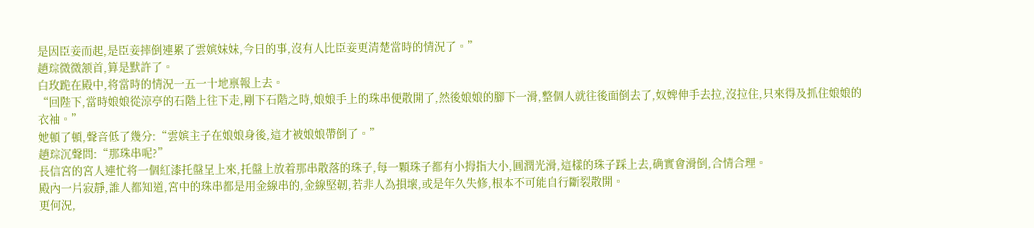是因臣妾而起,是臣妾摔倒連累了雲嫔妹妹,今日的事,沒有人比臣妾更清楚當時的情況了。”
趙琮微微颔首,算是默許了。
白玫跪在殿中,将當時的情況一五一十地禀報上去。
“回陛下,當時娘娘從涼亭的石階上往下走,剛下石階之時,娘娘手上的珠串便散開了,然後娘娘的腳下一滑,整個人就往後面倒去了,奴婢伸手去拉,沒拉住,只來得及抓住娘娘的衣袖。”
她頓了頓,聲音低了幾分:“雲嫔主子在娘娘身後,這才被娘娘帶倒了。”
趙琮沉聲問:“那珠串呢?”
長信宮的宮人連忙将一個紅漆托盤呈上來,托盤上放着那串散落的珠子,每一顆珠子都有小拇指大小,圓潤光滑,這樣的珠子踩上去,确實會滑倒,合情合理。
殿內一片寂靜,誰人都知道,宮中的珠串都是用金線串的,金線堅韌,若非人為損壞,或是年久失修,根本不可能自行斷裂散開。
更何況,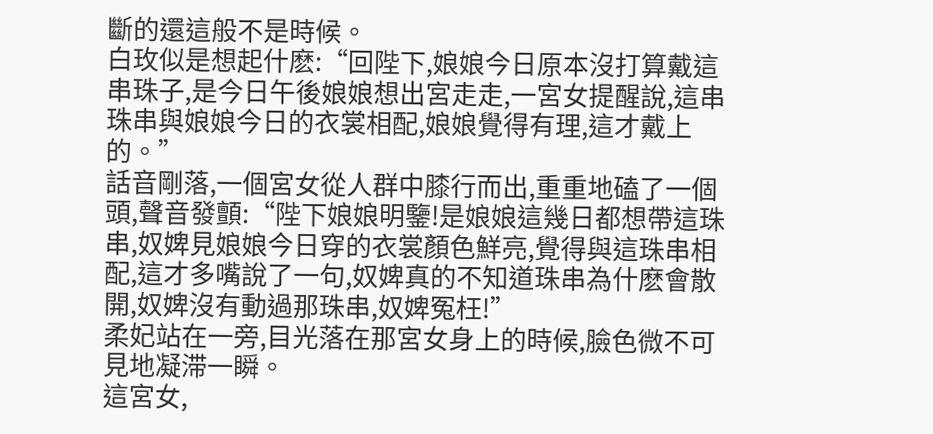斷的還這般不是時候。
白玫似是想起什麽:“回陛下,娘娘今日原本沒打算戴這串珠子,是今日午後娘娘想出宮走走,一宮女提醒說,這串珠串與娘娘今日的衣裳相配,娘娘覺得有理,這才戴上的。”
話音剛落,一個宮女從人群中膝行而出,重重地磕了一個頭,聲音發顫:“陛下娘娘明鑒!是娘娘這幾日都想帶這珠串,奴婢見娘娘今日穿的衣裳顏色鮮亮,覺得與這珠串相配,這才多嘴說了一句,奴婢真的不知道珠串為什麽會散開,奴婢沒有動過那珠串,奴婢冤枉!”
柔妃站在一旁,目光落在那宮女身上的時候,臉色微不可見地凝滞一瞬。
這宮女,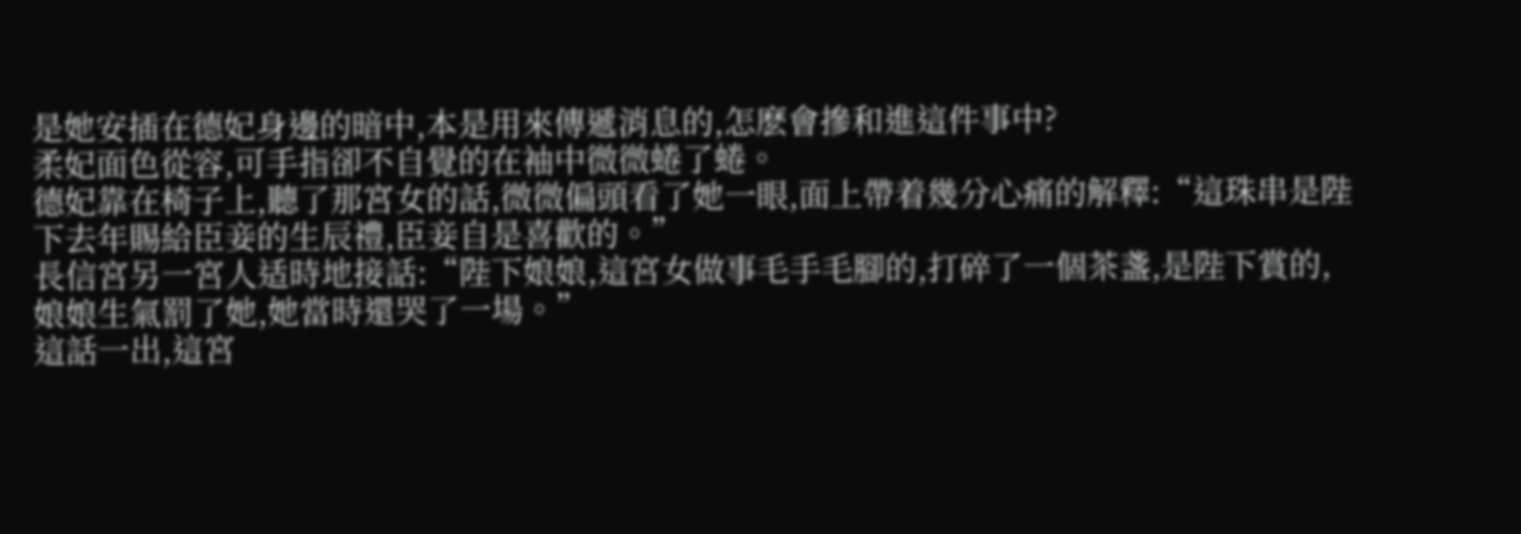是她安插在德妃身邊的暗中,本是用來傳遞消息的,怎麽會摻和進這件事中?
柔妃面色從容,可手指卻不自覺的在袖中微微蜷了蜷。
德妃靠在椅子上,聽了那宮女的話,微微偏頭看了她一眼,面上帶着幾分心痛的解釋:“這珠串是陛下去年賜給臣妾的生辰禮,臣妾自是喜歡的。”
長信宮另一宮人适時地接話:“陛下娘娘,這宮女做事毛手毛腳的,打碎了一個茶盞,是陛下賞的,娘娘生氣罰了她,她當時還哭了一場。”
這話一出,這宮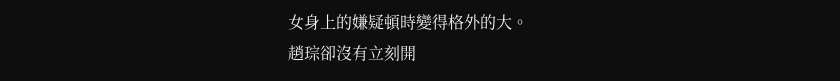女身上的嫌疑頓時變得格外的大。
趙琮卻沒有立刻開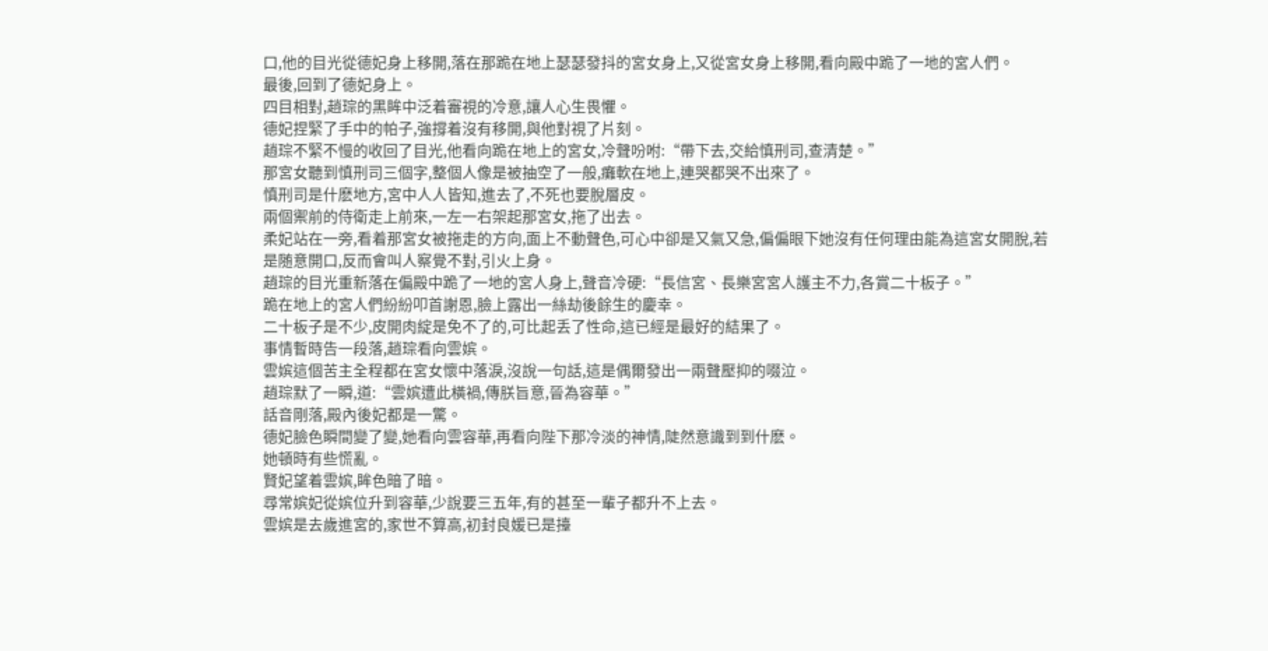口,他的目光從德妃身上移開,落在那跪在地上瑟瑟發抖的宮女身上,又從宮女身上移開,看向殿中跪了一地的宮人們。
最後,回到了德妃身上。
四目相對,趙琮的黑眸中泛着審視的冷意,讓人心生畏懼。
德妃捏緊了手中的帕子,強撐着沒有移開,與他對視了片刻。
趙琮不緊不慢的收回了目光,他看向跪在地上的宮女,冷聲吩咐:“帶下去,交給慎刑司,查清楚。”
那宮女聽到慎刑司三個字,整個人像是被抽空了一般,癱軟在地上,連哭都哭不出來了。
慎刑司是什麽地方,宮中人人皆知,進去了,不死也要脫層皮。
兩個禦前的侍衛走上前來,一左一右架起那宮女,拖了出去。
柔妃站在一旁,看着那宮女被拖走的方向,面上不動聲色,可心中卻是又氣又急,偏偏眼下她沒有任何理由能為這宮女開脫,若是随意開口,反而會叫人察覺不對,引火上身。
趙琮的目光重新落在偏殿中跪了一地的宮人身上,聲音冷硬:“長信宮、長樂宮宮人護主不力,各賞二十板子。”
跪在地上的宮人們紛紛叩首謝恩,臉上露出一絲劫後餘生的慶幸。
二十板子是不少,皮開肉綻是免不了的,可比起丢了性命,這已經是最好的結果了。
事情暫時告一段落,趙琮看向雲嫔。
雲嫔這個苦主全程都在宮女懷中落淚,沒說一句話,這是偶爾發出一兩聲壓抑的啜泣。
趙琮默了一瞬,道:“雲嫔遭此橫禍,傳朕旨意,晉為容華。”
話音剛落,殿內後妃都是一驚。
德妃臉色瞬間變了變,她看向雲容華,再看向陛下那冷淡的神情,陡然意識到到什麽。
她頓時有些慌亂。
賢妃望着雲嫔,眸色暗了暗。
尋常嫔妃從嫔位升到容華,少說要三五年,有的甚至一輩子都升不上去。
雲嫔是去歲進宮的,家世不算高,初封良媛已是擡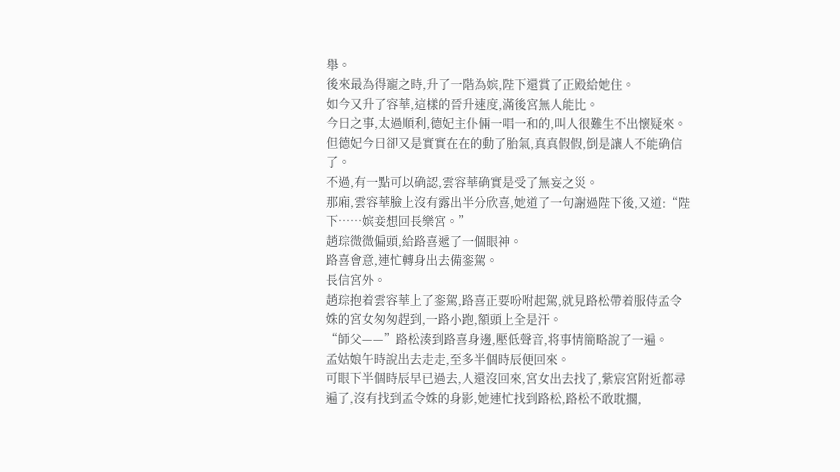舉。
後來最為得寵之時,升了一階為嫔,陛下還賞了正殿給她住。
如今又升了容華,這樣的晉升速度,滿後宮無人能比。
今日之事,太過順利,德妃主仆倆一唱一和的,叫人很難生不出懷疑來。
但德妃今日卻又是實實在在的動了胎氣,真真假假,倒是讓人不能确信了。
不過,有一點可以确認,雲容華确實是受了無妄之災。
那廂,雲容華臉上沒有露出半分欣喜,她道了一句謝過陛下後,又道:“陛下……嫔妾想回長樂宮。”
趙琮微微偏頭,給路喜遞了一個眼神。
路喜會意,連忙轉身出去備銮駕。
長信宮外。
趙琮抱着雲容華上了銮駕,路喜正要吩咐起駕,就見路松帶着服侍孟令姝的宮女匆匆趕到,一路小跑,額頭上全是汗。
“師父——”路松湊到路喜身邊,壓低聲音,将事情簡略說了一遍。
孟姑娘午時說出去走走,至多半個時辰便回來。
可眼下半個時辰早已過去,人還沒回來,宮女出去找了,紫宸宮附近都尋遍了,沒有找到孟令姝的身影,她連忙找到路松,路松不敢耽擱,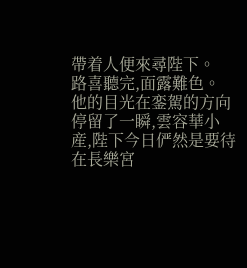帶着人便來尋陛下。
路喜聽完,面露難色。
他的目光在銮駕的方向停留了一瞬,雲容華小産,陛下今日俨然是要待在長樂宮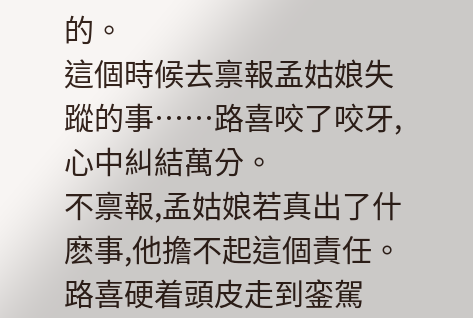的。
這個時候去禀報孟姑娘失蹤的事……路喜咬了咬牙,心中糾結萬分。
不禀報,孟姑娘若真出了什麽事,他擔不起這個責任。
路喜硬着頭皮走到銮駕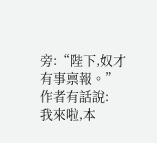旁:“陛下,奴才有事禀報。”
作者有話說:
我來啦,本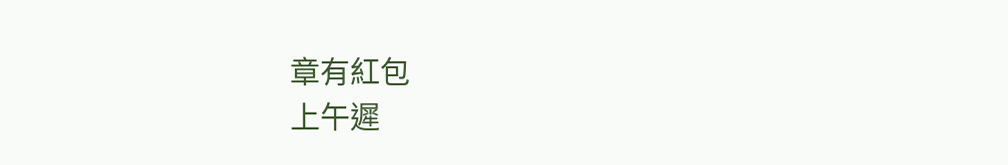章有紅包
上午遲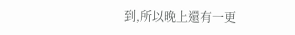到,所以晚上還有一更